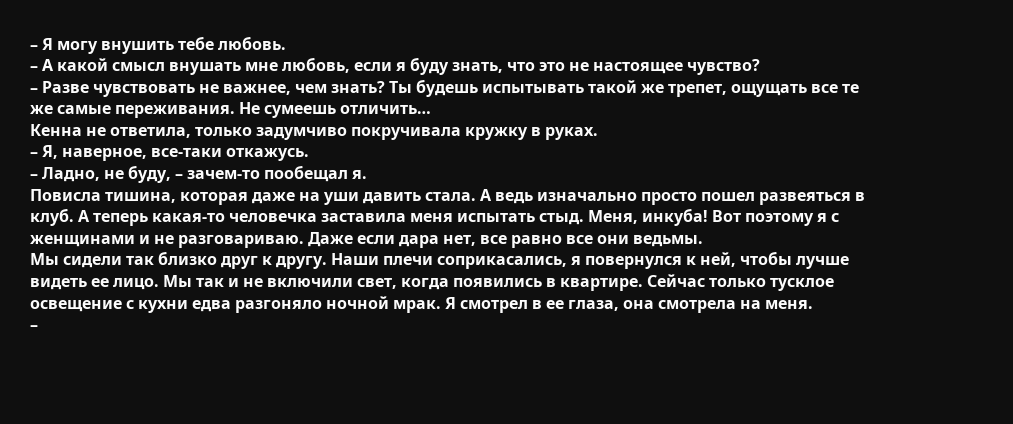– Я могу внушить тебе любовь.
– А какой смысл внушать мне любовь, если я буду знать, что это не настоящее чувство?
– Разве чувствовать не важнее, чем знать? Ты будешь испытывать такой же трепет, ощущать все те же самые переживания. Не сумеешь отличить…
Кенна не ответила, только задумчиво покручивала кружку в руках.
– Я, наверное, все-таки откажусь.
– Ладно, не буду, – зачем-то пообещал я.
Повисла тишина, которая даже на уши давить стала. А ведь изначально просто пошел развеяться в клуб. А теперь какая-то человечка заставила меня испытать стыд. Меня, инкуба! Вот поэтому я с женщинами и не разговариваю. Даже если дара нет, все равно все они ведьмы.
Мы сидели так близко друг к другу. Наши плечи соприкасались, я повернулся к ней, чтобы лучше видеть ее лицо. Мы так и не включили свет, когда появились в квартире. Сейчас только тусклое освещение с кухни едва разгоняло ночной мрак. Я смотрел в ее глаза, она смотрела на меня.
–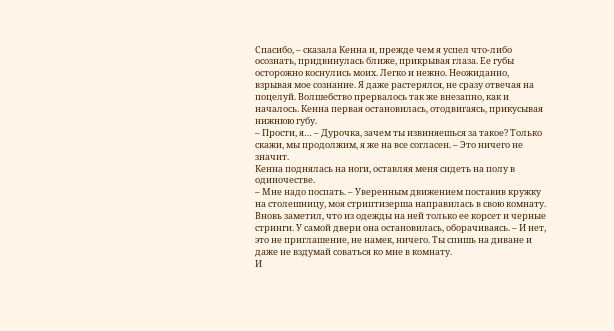Спасибо, – сказала Кенна и, прежде чем я успел что-либо осознать, придвинулась ближе, прикрывая глаза. Ее губы осторожно коснулись моих. Легко и нежно. Неожиданно, взрывая мое сознание. Я даже растерялся, не сразу отвечая на поцелуй. Волшебство прервалось так же внезапно, как и началось. Кенна первая остановилась, отодвигаясь, прикусывая нижнюю губу.
– Прости, я… – Дурочка, зачем ты извиняешься за такое? Только скажи, мы продолжим, я же на все согласен. – Это ничего не значит.
Кенна поднялась на ноги, оставляя меня сидеть на полу в одиночестве.
– Мне надо поспать. – Уверенным движением поставив кружку на столешницу, моя стриптизерша направилась в свою комнату. Вновь заметил, что из одежды на ней только ее корсет и черные стринги. У самой двери она остановилась, оборачиваясь. – И нет, это не приглашение, не намек, ничего. Ты спишь на диване и даже не вздумай соваться ко мне в комнату.
И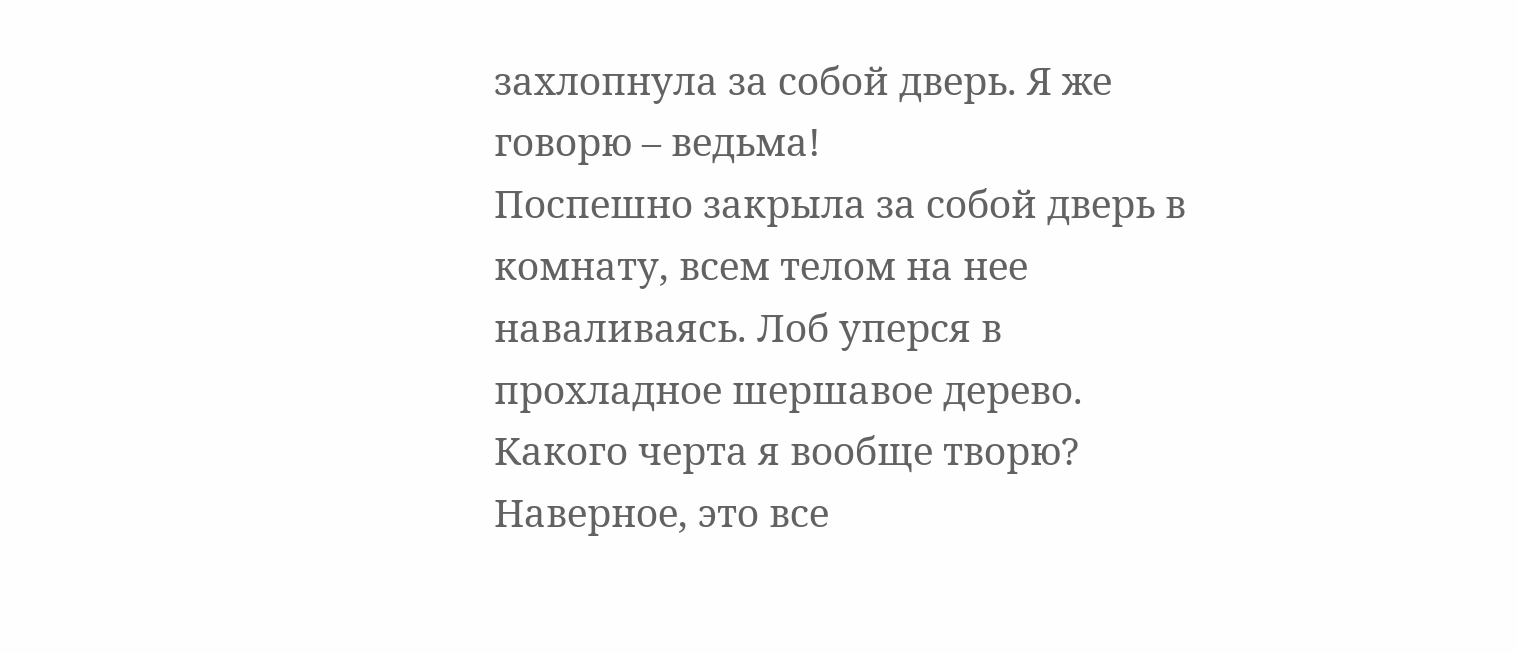захлопнула за собой дверь. Я же говорю – ведьма!
Поспешно закрыла за собой дверь в комнату, всем телом на нее наваливаясь. Лоб уперся в прохладное шершавое дерево. Какого черта я вообще творю? Наверное, это все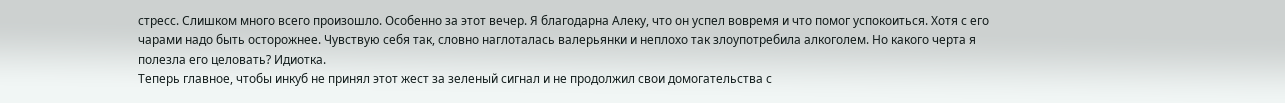стресс. Слишком много всего произошло. Особенно за этот вечер. Я благодарна Алеку, что он успел вовремя и что помог успокоиться. Хотя с его чарами надо быть осторожнее. Чувствую себя так, словно наглоталась валерьянки и неплохо так злоупотребила алкоголем. Но какого черта я полезла его целовать? Идиотка.
Теперь главное, чтобы инкуб не принял этот жест за зеленый сигнал и не продолжил свои домогательства с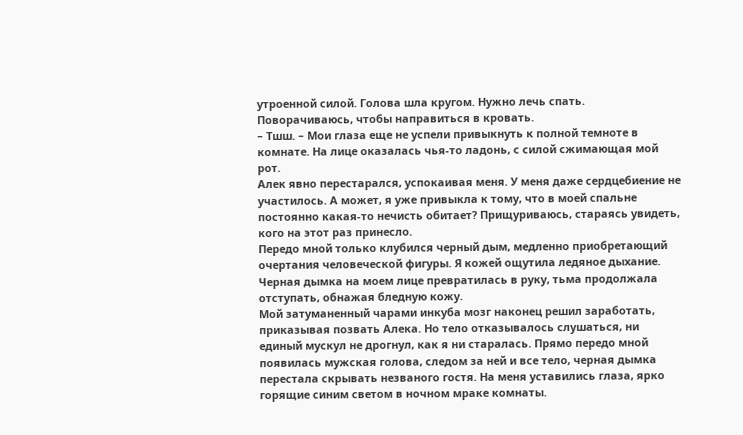утроенной силой. Голова шла кругом. Нужно лечь спать.
Поворачиваюсь, чтобы направиться в кровать.
– Тшш. – Мои глаза еще не успели привыкнуть к полной темноте в комнате. На лице оказалась чья-то ладонь, с силой сжимающая мой рот.
Алек явно перестарался, успокаивая меня. У меня даже сердцебиение не участилось. А может, я уже привыкла к тому, что в моей спальне постоянно какая-то нечисть обитает? Прищуриваюсь, стараясь увидеть, кого на этот раз принесло.
Передо мной только клубился черный дым, медленно приобретающий очертания человеческой фигуры. Я кожей ощутила ледяное дыхание. Черная дымка на моем лице превратилась в руку, тьма продолжала отступать, обнажая бледную кожу.
Мой затуманенный чарами инкуба мозг наконец решил заработать, приказывая позвать Алека. Но тело отказывалось слушаться, ни единый мускул не дрогнул, как я ни старалась. Прямо передо мной появилась мужская голова, следом за ней и все тело, черная дымка перестала скрывать незваного гостя. На меня уставились глаза, ярко горящие синим светом в ночном мраке комнаты.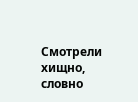Смотрели хищно, словно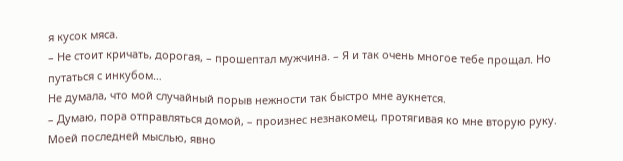я кусок мяса.
– Не стоит кричать, дорогая, – прошептал мужчина. – Я и так очень многое тебе прощал. Но путаться с инкубом…
Не думала, что мой случайный порыв нежности так быстро мне аукнется.
– Думаю, пора отправляться домой, – произнес незнакомец, протягивая ко мне вторую руку.
Моей последней мыслью, явно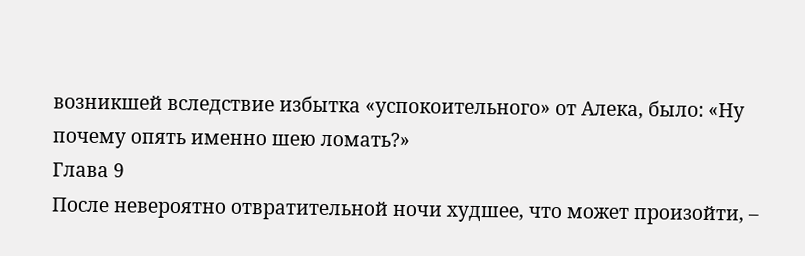возникшей вследствие избытка «успокоительного» от Алека, было: «Ну почему опять именно шею ломать?»
Глава 9
После невероятно отвратительной ночи худшее, что может произойти, –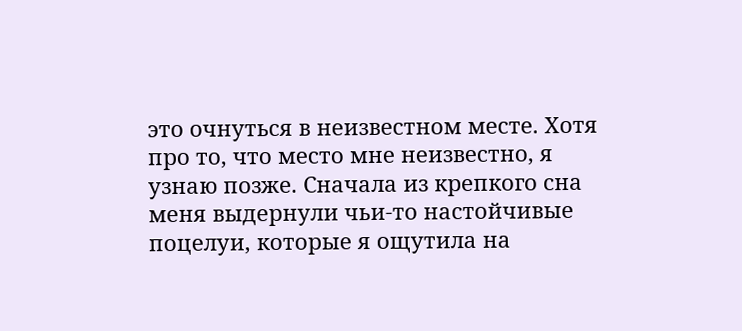это очнуться в неизвестном месте. Хотя про то, что место мне неизвестно, я узнаю позже. Сначала из крепкого сна меня выдернули чьи-то настойчивые поцелуи, которые я ощутила на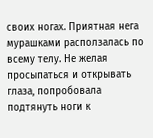своих ногах. Приятная нега мурашками расползалась по всему телу. Не желая просыпаться и открывать глаза, попробовала подтянуть ноги к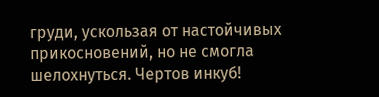груди, ускользая от настойчивых прикосновений, но не смогла шелохнуться. Чертов инкуб!